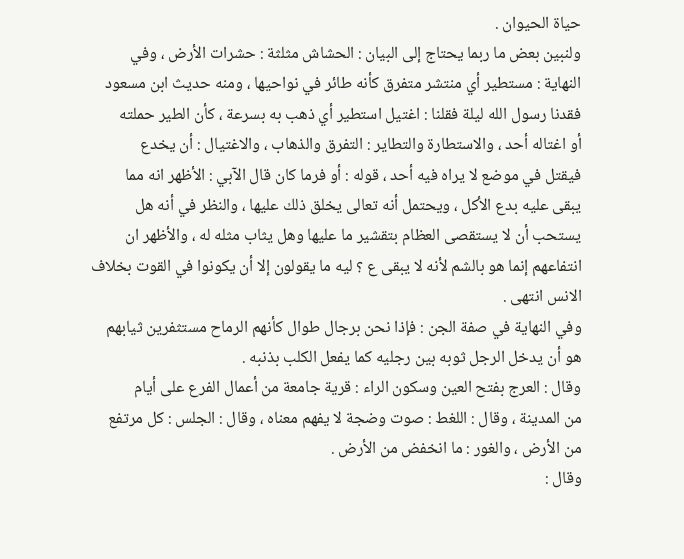حياة الحيوان .
ولنبين بعض ما ربما يحتاج إلى البيان : الحشاش مثلثة : حشرات الأرض ، وفي
النهاية : مستطير أي منتشر متفرق كأنه طائر في نواحيها ، ومنه حديث ابن مسعود
فقدنا رسول الله ليلة فقلنا : اغتيل استطير أي ذهب به بسرعة ، كأن الطير حملته
أو اغتاله أحد ، والاستطارة والتطاير : التفرق والذهاب ، والاغتيال : أن يخدع
فيقتل في موضع لا يراه فيه أحد ، قوله : أو فرما كان قال الآبي : الأظهر انه مما
يبقى عليه بدع الأكل ، ويحتمل أنه تعالى يخلق ذلك عليها ، والنظر في أنه هل
يستحب أن لا يستقصى العظام بتقشير ما عليها وهل يثاب مثله له ، والأظهر ان
انتفاعهم إنما هو بالشم لأنه لا يبقى ع ؟ ليه ما يقولون إلا أن يكونوا في القوت بخلاف
الانس انتهى .
وفي النهاية في صفة الجن : فإذا نحن برجال طوال كأنهم الرماح مستثفرين ثيابهم
هو أن يدخل الرجل ثوبه بين رجليه كما يفعل الكلب بذنبه .
وقال : العرج بفتح العين وسكون الراء : قرية جامعة من أعمال الفرع على أيام
من المدينة ، وقال : اللغط : صوت وضجة لا يفهم معناه ، وقال : الجلس : كل مرتفع
من الأرض ، والغور : ما انخفض من الأرض .
وقال :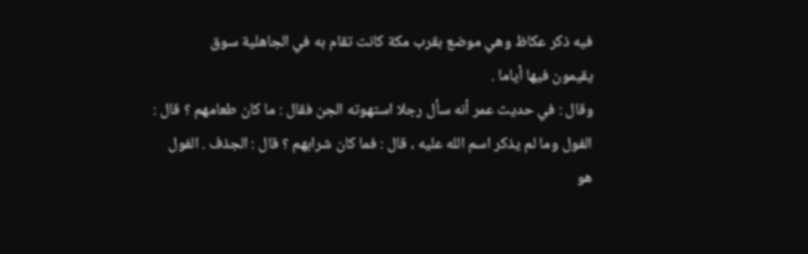فيه ذكر عكاظ وهي موضع بقرب مكة كانت تقام به في الجاهلية سوق
يقيمون فيها أياما .
وقال : في حديث عمر أنه سأل رجلا استهوته الجن فقال : ما كان طعامهم ؟ قال :
الفول وما لم يذكر اسم الله عليه ، قال : فما كان شرابهم ؟ قال : الجذف . الفول هو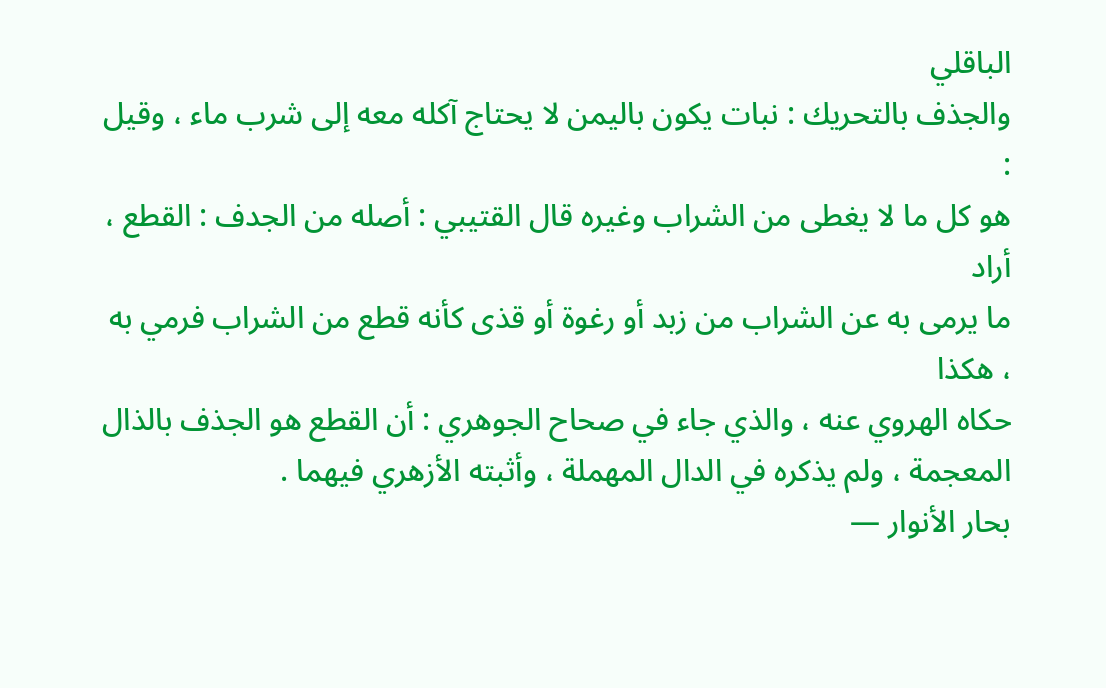الباقلي
والجذف بالتحريك : نبات يكون باليمن لا يحتاج آكله معه إلى شرب ماء ، وقيل :
هو كل ما لا يغطى من الشراب وغيره قال القتيبي : أصله من الجدف : القطع ، أراد
ما يرمى به عن الشراب من زبد أو رغوة أو قذى كأنه قطع من الشراب فرمي به ، هكذا
حكاه الهروي عنه ، والذي جاء في صحاح الجوهري : أن القطع هو الجذف بالذال
المعجمة ، ولم يذكره في الدال المهملة ، وأثبته الأزهري فيهما .
بحار الأنوار —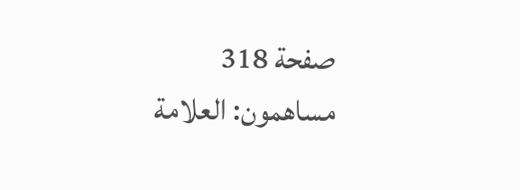صفحة 318
مساهمون: العلامة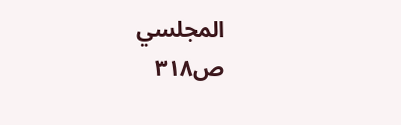المجلسي
ص٣١٨